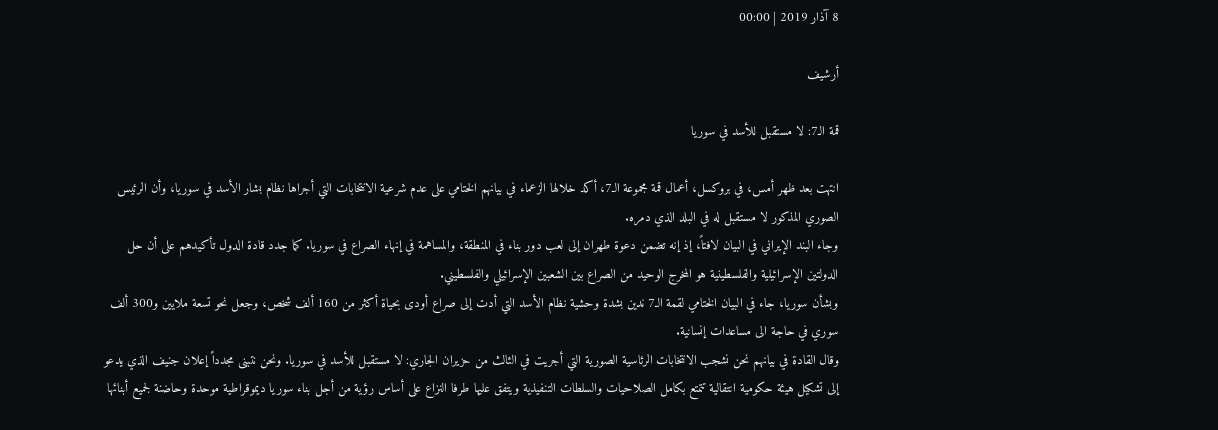8 آذار 2019 | 00:00

أرشيف

قمة الـ7: لا مستقبل للأسد في سوريا

انتهت بعد ظهر أمس، في بروكسل، أعمال قمة مجموعة الـ7، أكد خلالها الزعماء في بيانهم الختامي على عدم شرعية الانتخابات التي أجراها نظام بشار الأسد في سوريا، وأن الرئيس الصوري المذكور لا مستقبل له في البلد الذي دمره.
وجاء البند الإيراني في البيان لافتاً، إذ إنه تضمن دعوة طهران إلى لعب دور بناء في المنطقة، والمساهمة في إنهاء الصراع في سوريا. كما جدد قادة الدول تأكيدهم على أن حل الدولتين الإسرائيلية والفلسطينية هو المخرج الوحيد من الصراع بين الشعبين الإسرائيلي والفلسطيني.
وبشأن سوريا، جاء في البيان الختامي لقمة الـ7 ندين بشدة وحشية نظام الأسد التي أدت إلى صراع أودى بحياة أكثر من 160 ألف شخص، وجعل نحو تسعة ملايين و300 ألف سوري في حاجة الى مساعدات إنسانية.
وقال القادة في بيانهم نحن نشجب الانتخابات الرئاسية الصورية التي أجريت في الثالث من حزيران الجاري: لا مستقبل للأسد في سوريا. ونحن نتبنى مجدداً إعلان جنيف الذي يدعو إلى تشكيل هيئة حكومية انتقالية تتمتع بكامل الصلاحيات والسلطات التنفيذية ويتفق عليها طرفا النزاع على أساس رؤية من أجل بناء سوريا ديموقراطية موحدة وحاضنة لجميع أبنائها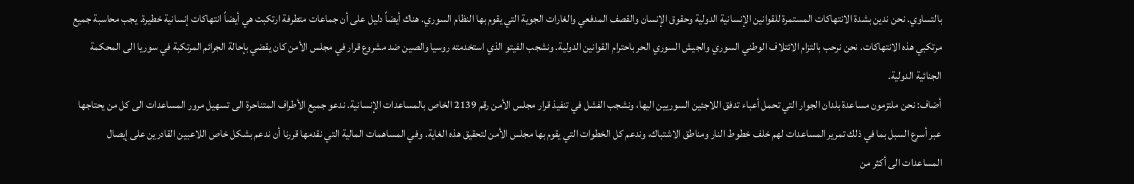بالتساوي. نحن ندين بشدة الانتهاكات المستمرة للقوانين الإنسانية الدولية وحقوق الإنسان والقصف المدفعي والغارات الجوية التي يقوم بها النظام السوري. هناك أيضاً دليل على أن جماعات متطرفة ارتكبت هي أيضاً انتهاكات إنسانية خطيرة. يجب محاسبة جميع مرتكبي هذه الانتهاكات. نحن نرحب بالتزام الائتلاف الوطني السوري والجيش السوري الحر باحترام القوانين الدولية. ونشجب الفيتو الذي استخدمته روسيا والصين ضد مشروع قرار في مجلس الأمن كان يقضي بإحالة الجرائم المرتكبة في سوريا الى المحكمة الجنائية الدولية.
أضاف: نحن ملتزمون مساعدة بلدان الجوار التي تحمل أعباء تدفق اللاجئين السوريين اليها، ونشجب الفشل في تنفيذ قرار مجلس الأمن رقم 2139 الخاص بالمساعدات الإنسانية. ندعو جميع الأطراف المتناحرة الى تسهيل مرور المساعدات الى كل من يحتاجها عبر أسرع السبل بما في ذلك تمرير المساعدات لهم خلف خطوط النار ومناطق الاشتباك، وندعم كل الخطوات التي يقوم بها مجلس الأمن لتحقيق هذه الغاية. وفي المساهمات المالية التي نقدمها قررنا أن ندعم بشكل خاص اللاعبين القادرين على إيصال المساعدات الى أكثر من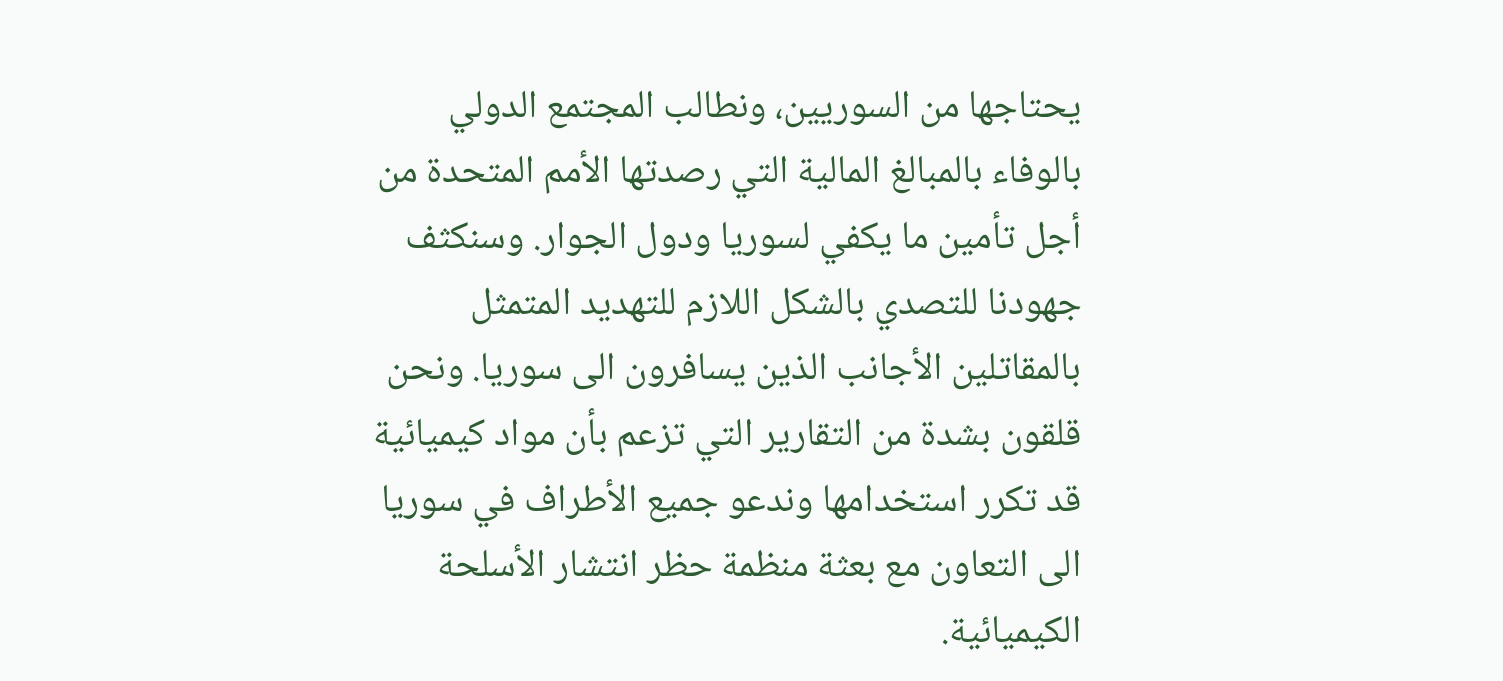يحتاجها من السوريين، ونطالب المجتمع الدولي بالوفاء بالمبالغ المالية التي رصدتها الأمم المتحدة من أجل تأمين ما يكفي لسوريا ودول الجوار. وسنكثف جهودنا للتصدي بالشكل اللازم للتهديد المتمثل بالمقاتلين الأجانب الذين يسافرون الى سوريا. ونحن قلقون بشدة من التقارير التي تزعم بأن مواد كيميائية قد تكرر استخدامها وندعو جميع الأطراف في سوريا الى التعاون مع بعثة منظمة حظر انتشار الأسلحة الكيميائية.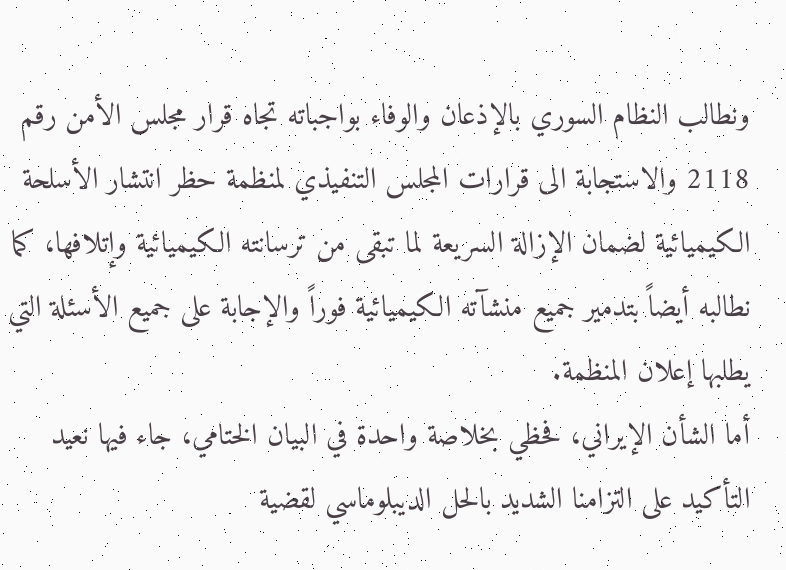ونطالب النظام السوري بالإذعان والوفاء بواجباته تجاه قرار مجلس الأمن رقم 2118 والاستجابة الى قرارات المجلس التنفيذي لمنظمة حظر انتشار الأسلحة الكيميائية لضمان الإزالة السريعة لما تبقى من ترسانته الكيميائية وإتلافها، كما نطالبه أيضاً بتدمير جميع منشآته الكيميائية فوراً والإجابة على جميع الأسئلة التي يطلبها إعلان المنظمة.
أما الشأن الإيراني، فحظي بخلاصة واحدة في البيان الختامي، جاء فيها نعيد التأكيد على التزامنا الشديد بالحل الديبلوماسي لقضية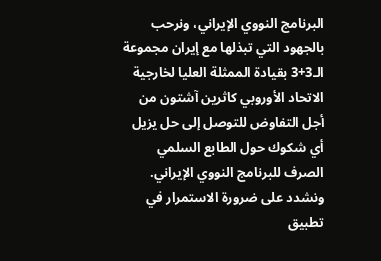البرنامج النووي الإيراني، ونرحب بالجهود التي تبذلها مع إيران مجموعة الـ3+3 بقيادة الممثلة العليا لخارجية الاتحاد الأوروبي كاثرين آشتون من أجل التفاوض للتوصل إلى حل يزيل أي شكوك حول الطابع السلمي الصرف للبرنامج النووي الإيراني. ونشدد على ضرورة الاستمرار في تطبيق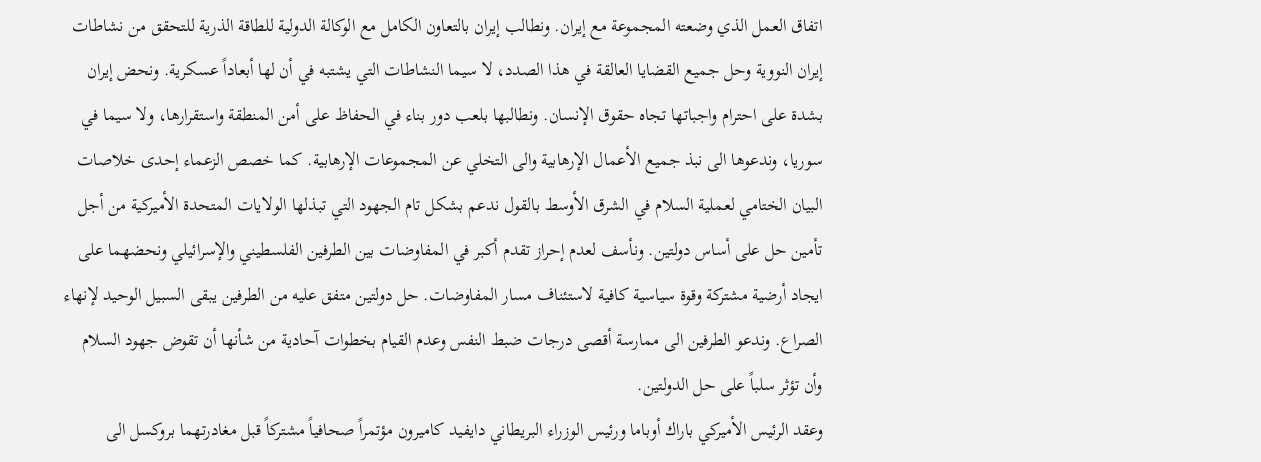اتفاق العمل الذي وضعته المجموعة مع إيران. ونطالب إيران بالتعاون الكامل مع الوكالة الدولية للطاقة الذرية للتحقق من نشاطات إيران النووية وحل جميع القضايا العالقة في هذا الصدد، لا سيما النشاطات التي يشتبه في أن لها أبعاداً عسكرية. ونحض إيران بشدة على احترام واجباتها تجاه حقوق الإنسان. ونطالبها بلعب دور بناء في الحفاظ على أمن المنطقة واستقرارها، ولا سيما في سوريا، وندعوها الى نبذ جميع الأعمال الإرهابية والى التخلي عن المجموعات الإرهابية. كما خصص الزعماء إحدى خلاصات البيان الختامي لعملية السلام في الشرق الأوسط بالقول ندعم بشكل تام الجهود التي تبذلها الولايات المتحدة الأميركية من أجل تأمين حل على أساس دولتين. ونأسف لعدم إحراز تقدم أكبر في المفاوضات بين الطرفين الفلسطيني والإسرائيلي ونحضهما على ايجاد أرضية مشتركة وقوة سياسية كافية لاستئناف مسار المفاوضات. حل دولتين متفق عليه من الطرفين يبقى السبيل الوحيد لإنهاء الصراع. وندعو الطرفين الى ممارسة أقصى درجات ضبط النفس وعدم القيام بخطوات آحادية من شأنها أن تقوض جهود السلام وأن تؤثر سلباً على حل الدولتين.
وعقد الرئيس الأميركي باراك أوباما ورئيس الوزراء البريطاني دايفيد كاميرون مؤتمراً صحافياً مشتركاً قبل مغادرتهما بروكسل الى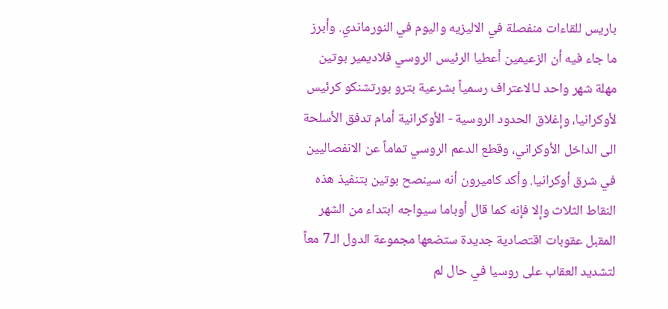باريس للقاءات منفصلة في الاليزيه واليوم في النورماندي. وأبرز ما جاء فيه أن الزعيمين أعطيا الرئيس الروسي فلاديمير بوتين مهلة شهر واحد لـالاعتراف رسمياً بشرعية بترو بورتشنكو كرئيس لأوكرانيا، وإغلاق الحدود الروسية - الأوكرانية أمام تدفق الأسلحة الى الداخل الأوكراني، وقطع الدعم الروسي تماماً عن الانفصاليين في شرق أوكرانيا. وأكد كاميرون أنه سينصح بوتين بتنفيذ هذه النقاط الثلاث وإلا فإنه كما قال أوباما سيواجه ابتداء من الشهر المقبل عقوبات اقتصادية جديدة ستضعها مجموعة الدول الـ7 معاً لتشديد العقاب على روسيا في حال لم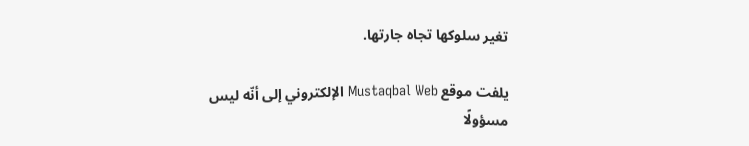تغير سلوكها تجاه جارتها.

يلفت موقع Mustaqbal Web الإلكتروني إلى أنّه ليس مسؤولًا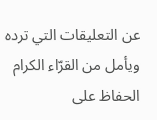عن التعليقات التي ترده ويأمل من القرّاء الكرام الحفاظ على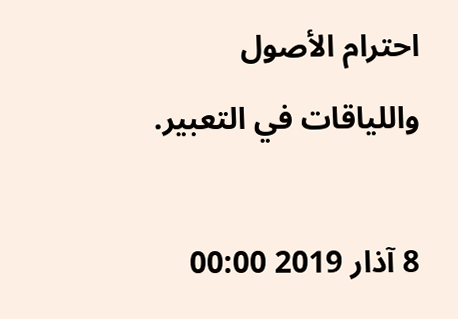احترام الأصول واللياقات في التعبير.

8 آذار 2019 00:00